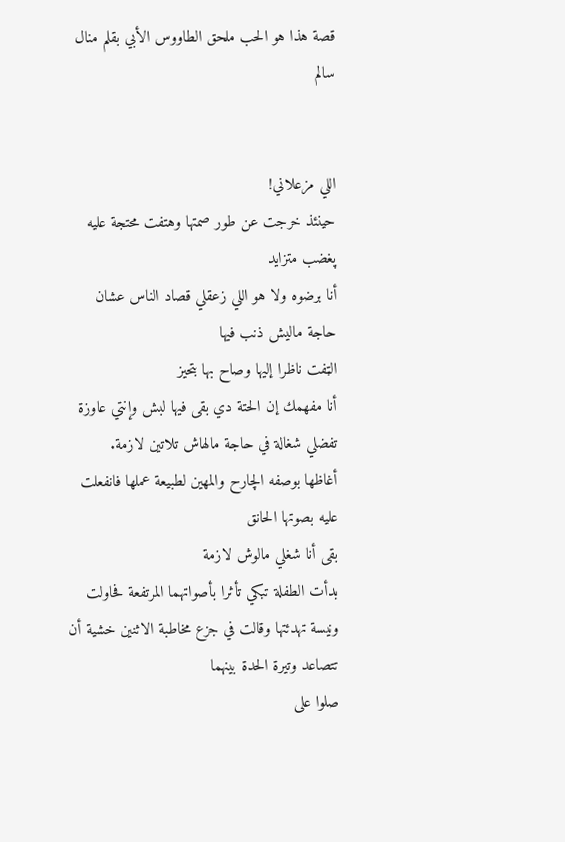قصة هذا هو الحب ملحق الطاووس الأبي بقلم منال سالم


اللي مزعلاني!
حينئذ خرجت عن طور صمتها وهتفت محتجة عليه پغضب متزايد
أنا برضوه ولا هو اللي زعقلي قصاد الناس عشان حاجة ماليش ذنب فيها
الټفت ناظرا إليها وصاح بها بتحيز
أنا مفهمك إن الحتة دي بقى فيها لبش وإنتي عاوزة تفضلي شغالة في حاجة مالهاش تلاتين لازمة.
أغاظها بوصفه الچارح والمهين لطبيعة عملها فانفعلت عليه بصوتها الحانق
بقى أنا شغلي مالوش لازمة
بدأت الطفلة تبكي تأثرا بأصواتهما المرتفعة فحاولت ونيسة تهدئتها وقالت في جزع مخاطبة الاثنين خشية أن تتصاعد وتيرة الحدة بينهما
صلوا على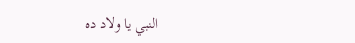النبي يا ولاد ده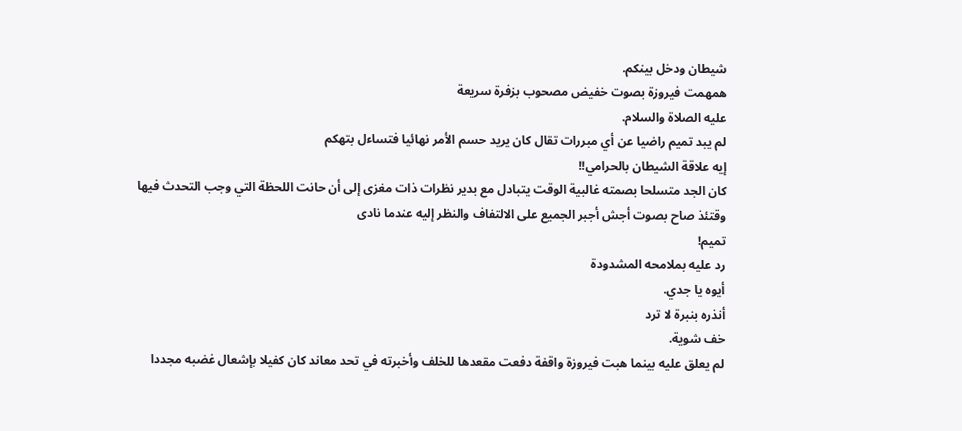شيطان ودخل بينكم.
همهمت فيروزة بصوت خفيض مصحوب بزفرة سريعة
عليه الصلاة والسلام.
لم يبد تميم راضيا عن أي مبررات تقال كان يريد حسم الأمر نهائيا فتساءل بتهكم
إيه علاقة الشيطان بالحرامي!!
كان الجد متسلحا بصمته غالبية الوقت يتبادل مع بدير نظرات ذات مغزى إلى أن حانت اللحظة التي وجب التحدث فيها وقتئذ صاح بصوت أجش أجبر الجميع على الالتفاف والنظر إليه عندما نادى
تميم!
رد عليه بملامحه المشدودة
أيوه يا جدي.
أنذره بنبرة لا ترد
خف شوية.
لم يعلق عليه بينما هبت فيروزة واقفة دفعت مقعدها للخلف وأخبرته في تحد معاند كان كفيلا بإشعال غضبه مجددا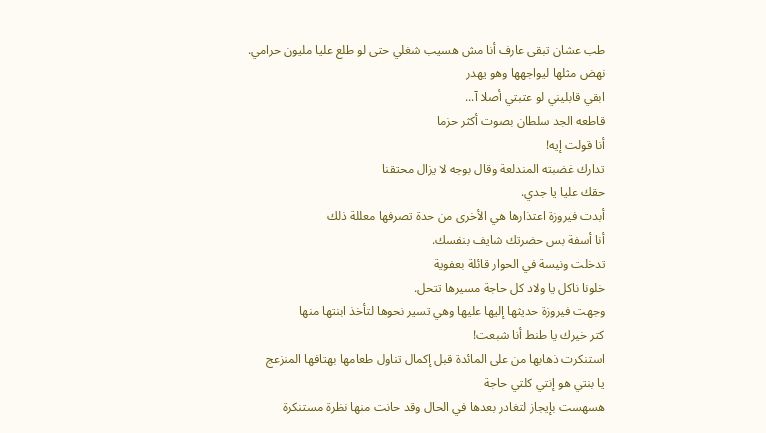طب عشان تبقى عارف أنا مش هسيب شغلي حتى لو طلع عليا مليون حرامي.
نهض مثلها ليواجهها وهو يهدر
ابقي قابليني لو عتبتي أصلا آ...
قاطعه الجد سلطان بصوت أكثر حزما
أنا قولت إيه!
تدارك غضبته المندلعة وقال بوجه لا يزال محتقنا
حقك عليا يا جدي.
أبدت فيروزة اعتذارها هي الأخرى من حدة تصرفها معللة ذلك
أنا أسفة بس حضرتك شايف بنفسك.
تدخلت ونيسة في الحوار قائلة بعفوية
خلونا ناكل يا ولاد كل حاجة مسيرها تتحل.
وجهت فيروزة حديثها إليها عليها وهي تسير نحوها لتأخذ ابنتها منها
كتر خيرك يا طنط أنا شبعت!
استنكرت ذهابها من على المائدة قبل إكمال تناول طعامها بهتافها المنزعج
يا بنتي هو إنتي كلتي حاجة
هسهست بإيجاز لتغادر بعدها في الحال وقد حانت منها نظرة مستنكرة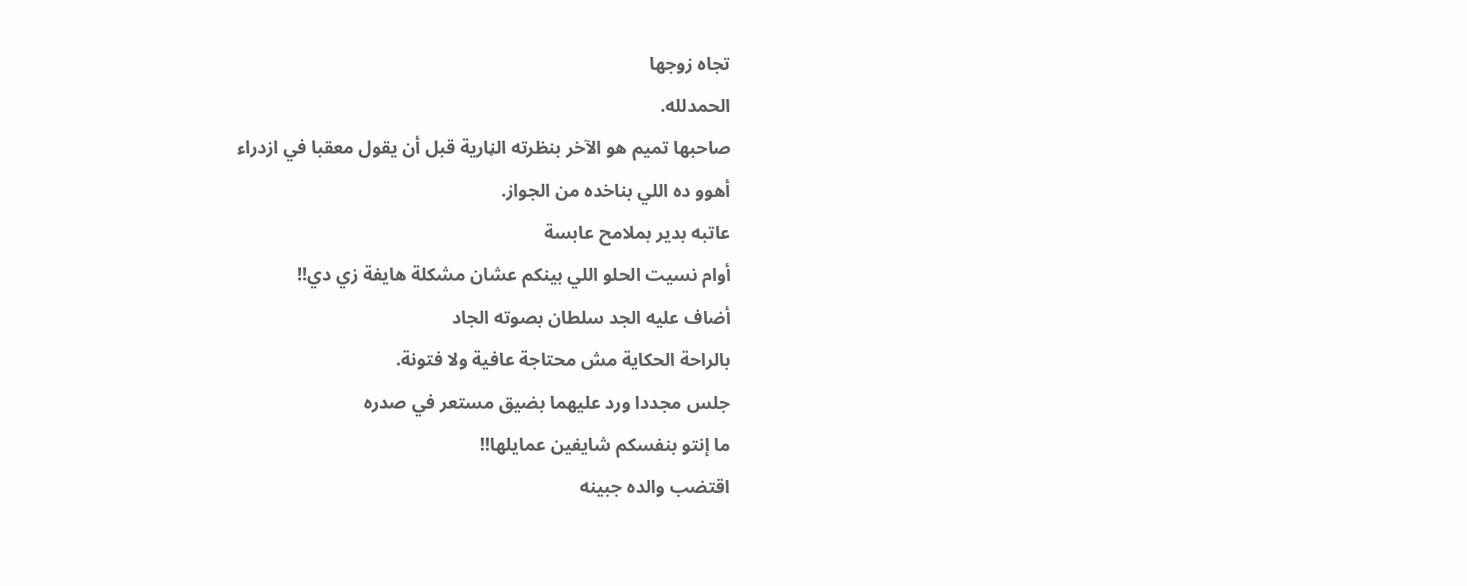تجاه زوجها
الحمدلله.
صاحبها تميم هو الآخر بنظرته الڼارية قبل أن يقول معقبا في ازدراء
أهوو ده اللي بناخده من الجواز.
عاتبه بدير بملامح عابسة
أوام نسيت الحلو اللي بينكم عشان مشكلة هايفة زي دي!!
أضاف عليه الجد سلطان بصوته الجاد
بالراحة الحكاية مش محتاجة عافية ولا فتونة.
جلس مجددا ورد عليهما بضيق مستعر في صدره
ما إنتو بنفسكم شايفين عمايلها!!
اقتضب والده جبينه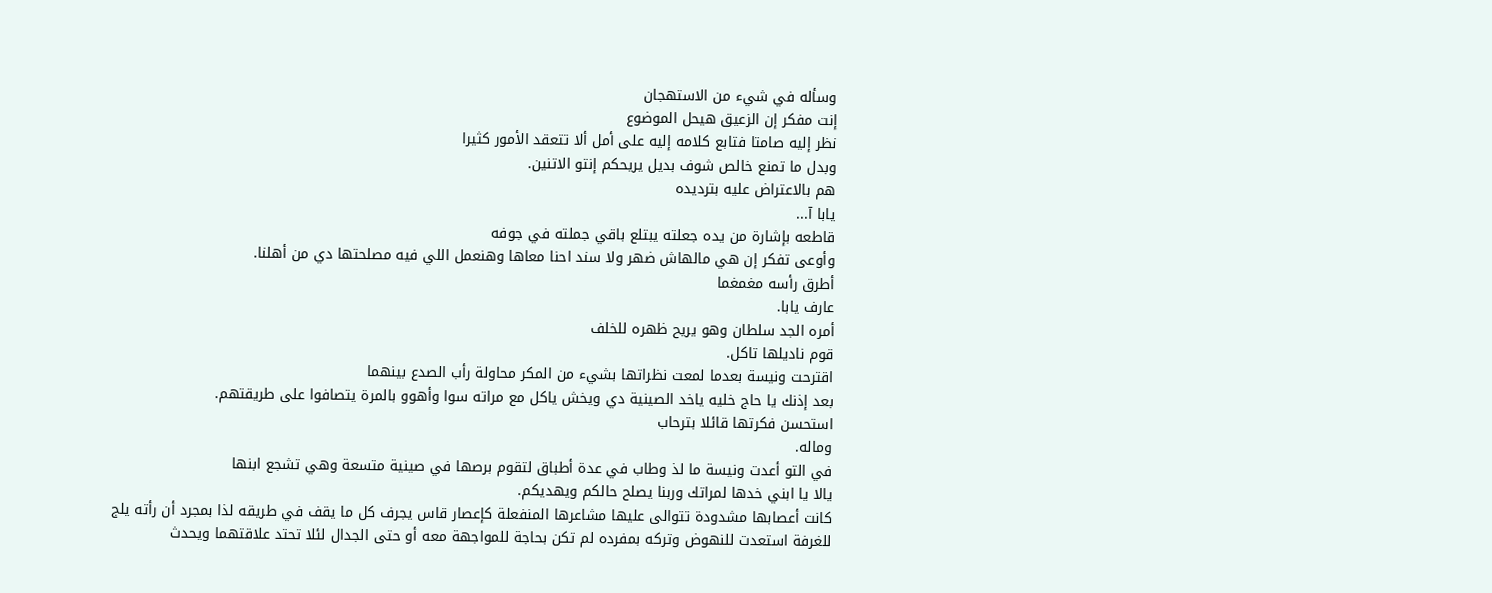وسأله في شيء من الاستهجان
إنت مفكر إن الزعيق هيحل الموضوع
نظر إليه صامتا فتابع كلامه إليه على أمل ألا تتعقد الأمور كثيرا
وبدل ما تمنع خالص شوف بديل يريحكم إنتو الاتنين.
هم بالاعتراض عليه بترديده
يابا آ...
قاطعه بإشارة من يده جعلته يبتلع باقي جملته في جوفه
وأوعى تفكر إن هي مالهاش ضهر ولا سند احنا معاها وهنعمل اللي فيه مصلحتها دي من أهلنا.
أطرق رأسه مغمغما
عارف يابا.
أمره الجد سلطان وهو يريح ظهره للخلف
قوم ناديلها تاكل.
اقترحت ونيسة بعدما لمعت نظراتها بشيء من المكر محاولة رأب الصدع بينهما
بعد إذنك يا حاج خليه ياخد الصينية دي ويخش ياكل مع مراته سوا وأهوو بالمرة يتصافوا على طريقتهم.
استحسن فكرتها قائلا بترحاب
وماله.
في التو أعدت ونيسة ما لذ وطاب في عدة أطباق لتقوم برصها في صينية متسعة وهي تشجع ابنها
يالا يا ابني خدها لمراتك وربنا يصلح حالكم ويهديكم.
كانت أعصابها مشدودة تتوالى عليها مشاعرها المنفعلة كإعصار قاس يجرف كل ما يقف في طريقه لذا بمجرد أن رأته يلج للغرفة استعدت للنهوض وتركه بمفرده لم تكن بحاجة للمواجهة معه أو حتى الجدال لئلا تحتد علاقتهما ويحدث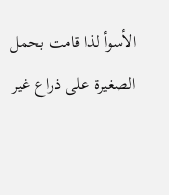الأسوأ لذا قامت بحمل
الصغيرة على ذراع غير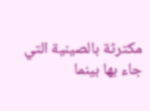مكترثة بالصينية التي جاء بها بينما